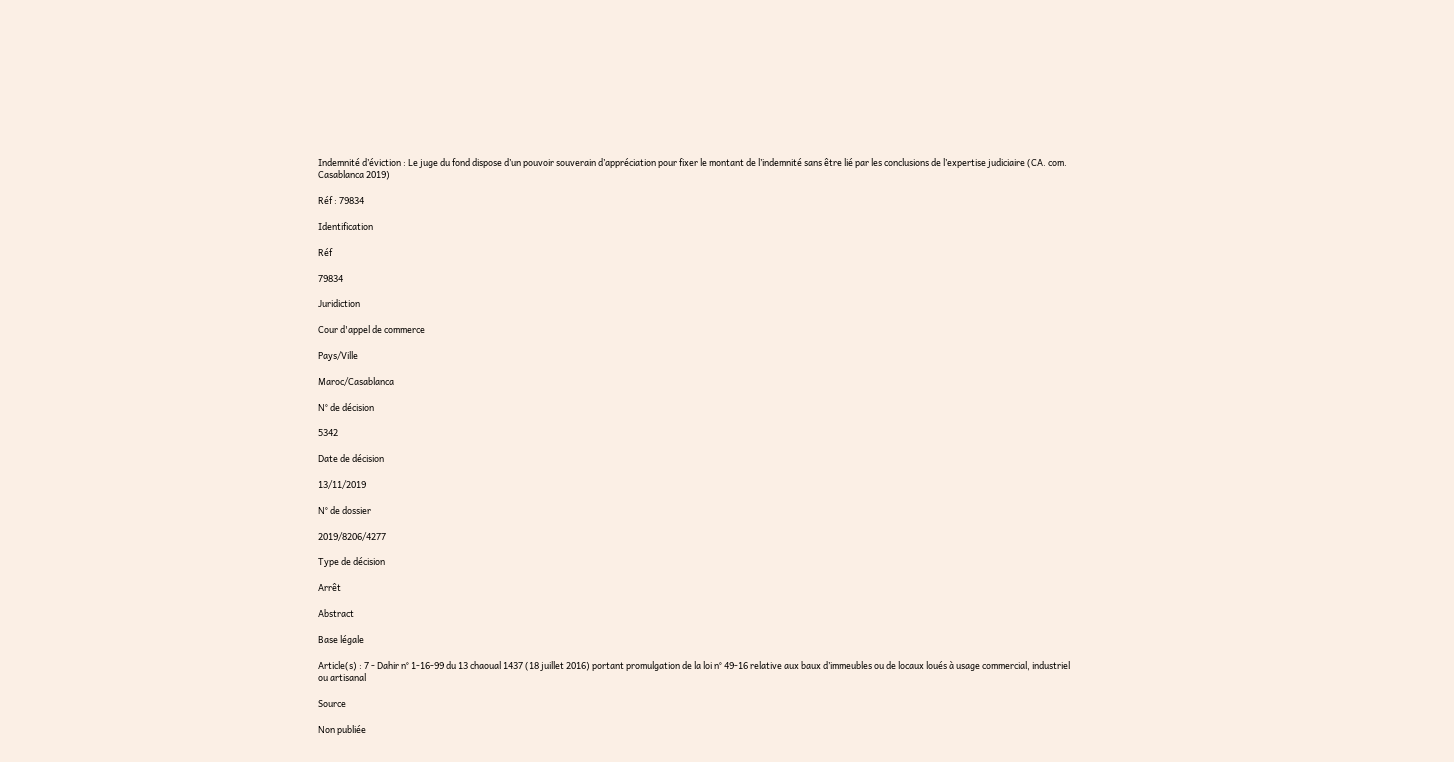Indemnité d’éviction : Le juge du fond dispose d’un pouvoir souverain d’appréciation pour fixer le montant de l’indemnité sans être lié par les conclusions de l’expertise judiciaire (CA. com. Casablanca 2019)

Réf : 79834

Identification

Réf

79834

Juridiction

Cour d'appel de commerce

Pays/Ville

Maroc/Casablanca

N° de décision

5342

Date de décision

13/11/2019

N° de dossier

2019/8206/4277

Type de décision

Arrêt

Abstract

Base légale

Article(s) : 7 - Dahir n° 1-16-99 du 13 chaoual 1437 (18 juillet 2016) portant promulgation de la loi n° 49-16 relative aux baux d’immeubles ou de locaux loués à usage commercial, industriel ou artisanal

Source

Non publiée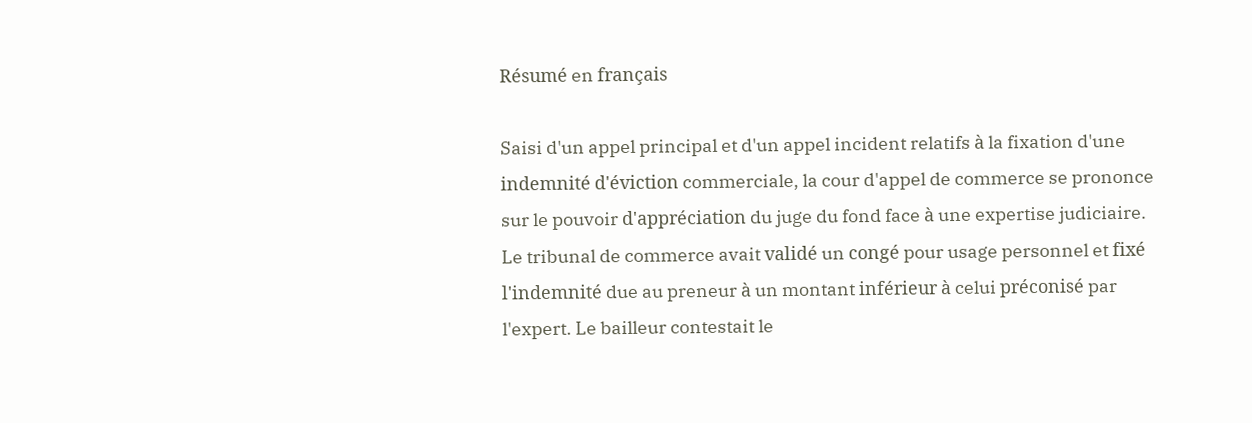Résumé en français

Saisi d'un appel principal et d'un appel incident relatifs à la fixation d'une indemnité d'éviction commerciale, la cour d'appel de commerce se prononce sur le pouvoir d'appréciation du juge du fond face à une expertise judiciaire. Le tribunal de commerce avait validé un congé pour usage personnel et fixé l'indemnité due au preneur à un montant inférieur à celui préconisé par l'expert. Le bailleur contestait le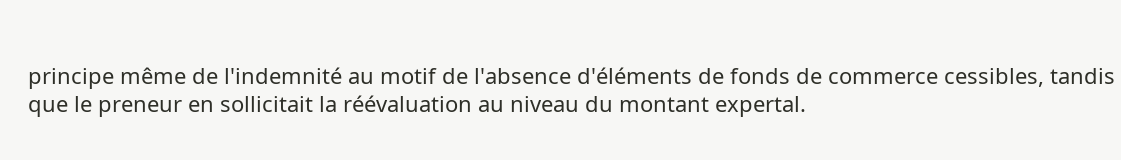principe même de l'indemnité au motif de l'absence d'éléments de fonds de commerce cessibles, tandis que le preneur en sollicitait la réévaluation au niveau du montant expertal.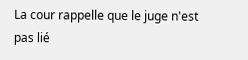La cour rappelle que le juge n'est pas lié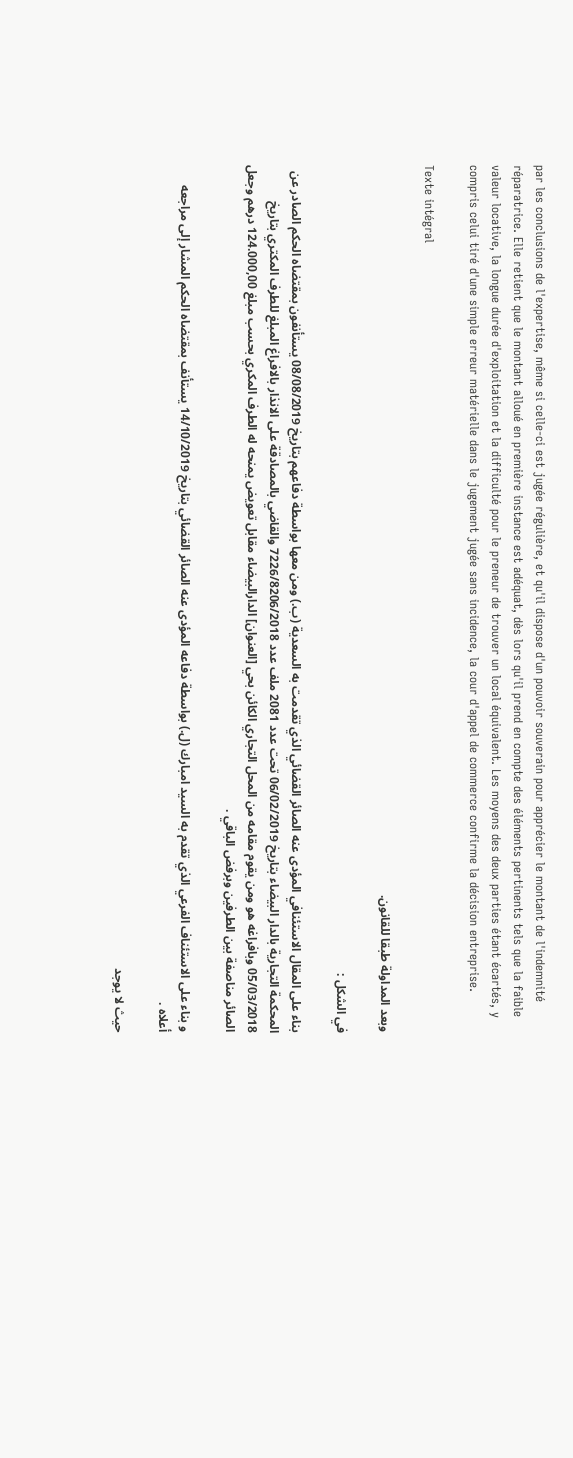par les conclusions de l'expertise, même si celle-ci est jugée régulière, et qu'il dispose d'un pouvoir souverain pour apprécier le montant de l'indemnité réparatrice. Elle retient que le montant alloué en première instance est adéquat, dès lors qu'il prend en compte des éléments pertinents tels que la faible valeur locative, la longue durée d'exploitation et la difficulté pour le preneur de trouver un local équivalent. Les moyens des deux parties étant écartés, y compris celui tiré d'une simple erreur matérielle dans le jugement jugée sans incidence, la cour d'appel de commerce confirme la décision entreprise.

Texte intégral

وبعد المداولة طبقا للقانون.

في الشكل :

بناء على المقال الاستئنافي المؤدى عنه الصائر القضائي الذي تقدمت به السعدية (ب.) ومن معها بواسطة دفاعهم بتاريخ 08/08/2019 يستأنفون بمقتضاه الحكم الصادر عن المحكمة التجارية بالدار البيضاء بتاريخ 06/02/2019 تحت عدد 2081 ملف عدد 7226/8206/2018 والقاضي بالمصادقة على الانذار بالافراغ المبلغ للطرف المكتري بتاريخ 05/03/2018 وبافراغه هو ومن يقوم مقامه من المحل التجاري الكائن بحي [العنوان] الدارالبيضاء مقابل تعويض يمنحه له الطرف المكري بحسب مبلغ 124.000,00 درهم وجعل الصائر مناصفة بين الطرفين وبرفض الباقي .

و بناء على الاستئناف الفرعي الذي تقدم به السيد امبارك (ل.) بواسطة دفاعه المؤدى عنه الصائر القضائي بتاريخ 14/10/2019 يستأنف بمقتضاه الحكم المشار إلى مراجعه أعلاه .

حيث لا يوجد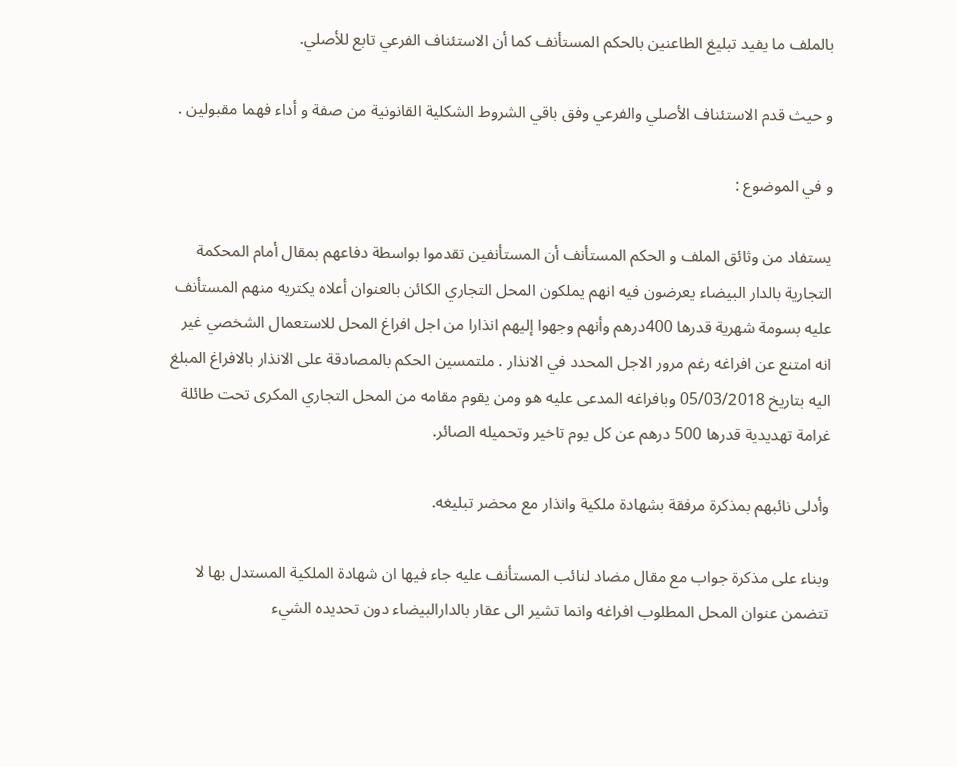بالملف ما يفيد تبليغ الطاعنين بالحكم المستأنف كما أن الاستئناف الفرعي تابع للأصلي.

و حيث قدم الاستئناف الأصلي والفرعي وفق باقي الشروط الشكلية القانونية من صفة و أداء فهما مقبولين .

و في الموضوع :

يستفاد من وثائق الملف و الحكم المستأنف أن المستأنفين تقدموا بواسطة دفاعهم بمقال أمام المحكمة التجارية بالدار البيضاء يعرضون فيه انهم يملكون المحل التجاري الكائن بالعنوان أعلاه يكتريه منهم المستأنف عليه بسومة شهرية قدرها 400درهم وأنهم وجهوا إليهم انذارا من اجل افراغ المحل للاستعمال الشخصي غير انه امتنع عن افراغه رغم مرور الاجل المحدد في الانذار . ملتمسين الحكم بالمصادقة على الانذار بالافراغ المبلغ اليه بتاريخ 05/03/2018 وبافراغه المدعى عليه هو ومن يقوم مقامه من المحل التجاري المكرى تحت طائلة غرامة تهديدية قدرها 500 درهم عن كل يوم تاخير وتحميله الصائر.

وأدلى نائبهم بمذكرة مرفقة بشهادة ملكية وانذار مع محضر تبليغه.

وبناء على مذكرة جواب مع مقال مضاد لنائب المستأنف عليه جاء فيها ان شهادة الملكية المستدل بها لا تتضمن عنوان المحل المطلوب افراغه وانما تشير الى عقار بالدارالبيضاء دون تحديده الشيء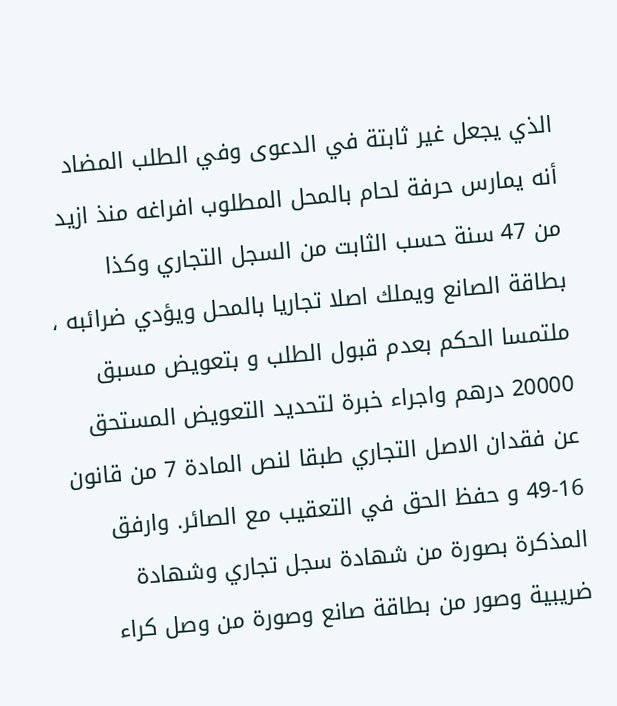الذي يجعل غير ثابتة في الدعوى وفي الطلب المضاد أنه يمارس حرفة لحام بالمحل المطلوب افراغه منذ ازيد من 47 سنة حسب الثابت من السجل التجاري وكذا بطاقة الصانع ويملك اصلا تجاريا بالمحل ويؤدي ضرائبه ، ملتمسا الحكم بعدم قبول الطلب و بتعويض مسبق 20000 درهم واجراء خبرة لتحديد التعويض المستحق عن فقدان الاصل التجاري طبقا لنص المادة 7 من قانون 16-49 و حفظ الحق في التعقيب مع الصائر. وارفق المذكرة بصورة من شهادة سجل تجاري وشهادة ضريبية وصور من بطاقة صانع وصورة من وصل كراء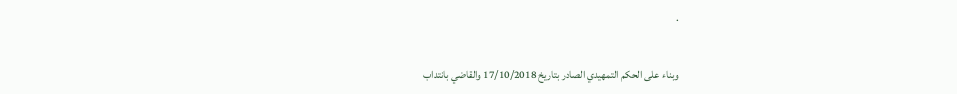.

وبناء على الحكم التمهيدي الصادر بتاريخ 17/10/2018 والقاضي بانتداب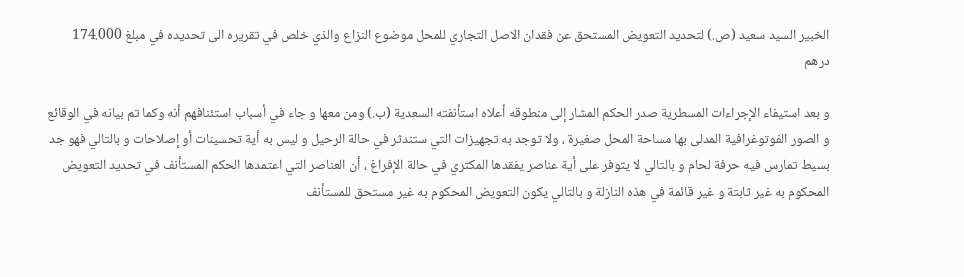الخبير السيد سعيد (ص.) لتحديد التعويض المستحق عن فقدان الاصل التجاري للمحل موضوع النزاع والذي خلص في تقريره الى تحديده في مبلغ 174.000 درهم

و بعد استيفاء الإجراءات المسطرية صدر الحكم المشار إلى منطوقه أعلاه استأنفته السعدية (ب.) ومن معها و جاء في أسباب استئنافهم أنه وكما تم بيانه في الوقائع و الصور الفوتوغرافية المدلى بها مساحة المحل صغيرة ، ولا توجد به تجهیزات التي ستندثر في حالة الرحيل و ليس به أية تحسينات أو إصلاحات و بالتالي فهو جد بسيط تمارس فيه حرفة لحام و بالتالي لا يتوفر على أية عناصر يفقدها المكتري في حالة الإفراغ ، أن العناصر التي اعتمدها الحكم المستأنف في تحديد التعويض المحكوم به غير ثابتة و غير قائمة في هذه النازلة و بالتالي يكون التعويض المحكوم به غير مستحق للمستأنف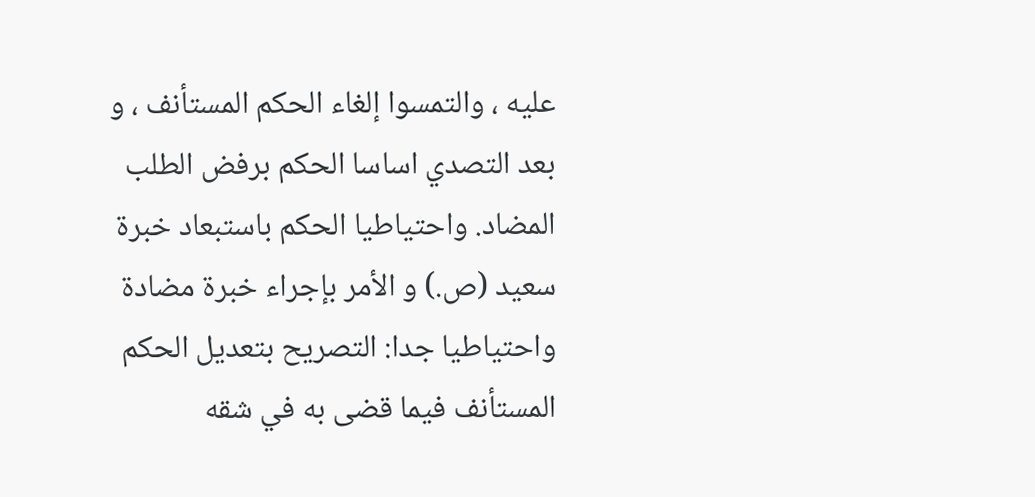عليه ، والتمسوا إلغاء الحكم المستأنف ، و بعد التصدي اساسا الحكم برفض الطلب المضاد. واحتياطيا الحكم باستبعاد خبرة سعيد (ص.) و الأمر بإجراء خبرة مضادة واحتياطيا جدا: التصريح بتعديل الحكم المستأنف فيما قضى به في شقه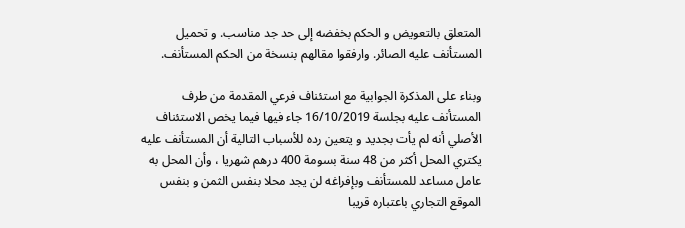المتعلق بالتعويض و الحكم بخفضه إلى حد جد مناسب. و تحميل المستأنف عليه الصائر. وارفقوا مقالهم بنسخة من الحكم المستأنف.

وبناء على المذكرة الجوابية مع استئناف فرعي المقدمة من طرف المستأنف عليه بجلسة 16/10/2019 جاء فيها فيما يخص الاستئناف الأصلي أنه لم يأت بجديد و يتعين رده للأسباب التالية أن المستأنف عليه يكتري المحل أكثر من 48 سنة بسومة 400 درهم شهريا ، وأن المحل به عامل مساعد للمستأنف وبإفراغه لن يجد محلا بنفس الثمن و بنفس الموقع التجاري باعتباره قريبا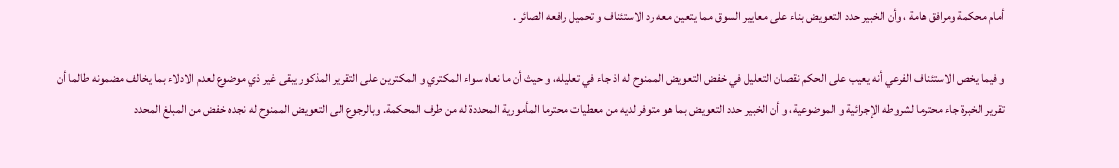أمام محكمة ومرافق هامة ، وأن الخبير حدد التعويض بناء على معايير السوق مما يتعين معه رد الاستئناف و تحميل رافعه الصائر .

و فيما يخص الاستئناف الفرعي أنه يعيب على الحكم نقصان التعليل في خفض التعويض الممنوح له اذ جاء في تعليله، و حيث أن ما نعاه سواء المكتري و المكترين على التقرير المذكور يبقى غير ذي موضوع لعدم الادلاء بما يخالف مضمونه طالما أن تقرير الخبرة جاء محترما لشروطه الإجرائية و الموضوعية، و أن الخبير حدد التعويض بما هو متوفر لديه من معطيات محترما المأمورية المحددة له من طرف المحكمة. وبالرجوع الى التعويض الممنوح له نجده خفض من المبلغ المحدد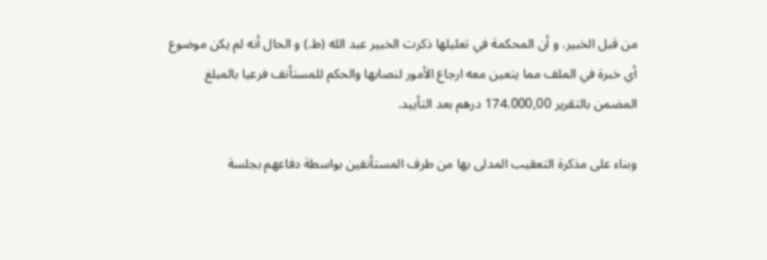من قبل الخبير. و أن المحكمة في تعليلها ذكرت الخبير عبد الله (ط.) و الحال أنه لم يكن موضوع أي خبرة في الملف مما يتعين معه ارجاع الأمور لنصابها والحكم للمستأنف فرعيا بالمبلغ المضمن بالتقرير 174.000,00 درهم بعد التأييد.

وبناء على مذكرة التعقيب المدلى بها من طرف المستأنفين بواسطة دفاعهم بجلسة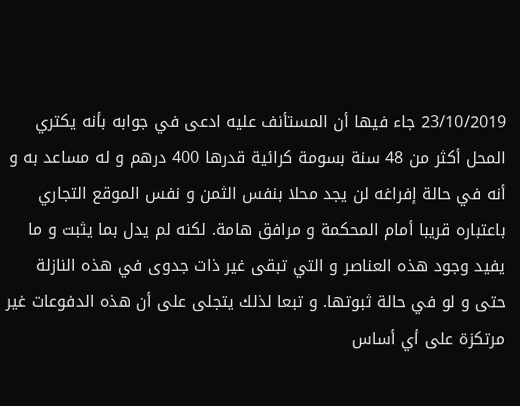23/10/2019 جاء فيها أن المستأنف عليه ادعى في جوابه بأنه يكتري المحل أكثر من 48 سنة بسومة كرائية قدرها 400 درهم و له مساعد به و أنه في حالة إفراغه لن يجد محلا بنفس الثمن و نفس الموقع التجاري باعتباره قريبا أمام المحكمة و مرافق هامة. لكنه لم يدل بما يثبت و ما يفيد وجود هذه العناصر و التي تبقى غير ذات جدوى في هذه النازلة حتى و لو في حالة ثبوتها. و تبعا لذلك يتجلى على أن هذه الدفوعات غير مرتكزة على أي أساس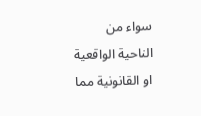سواء من الناحية الواقعية او القانونية مما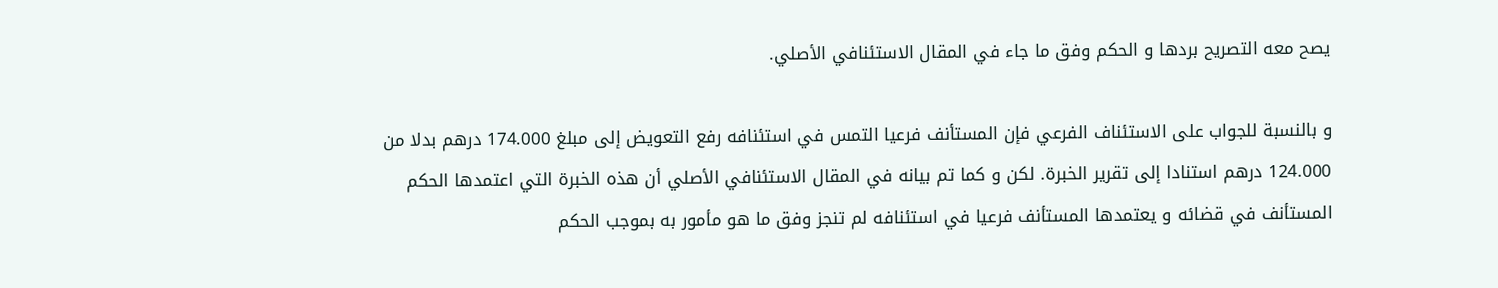يصح معه التصريح بردها و الحكم وفق ما جاء في المقال الاستئنافي الأصلي.

و بالنسبة للجواب على الاستئناف الفرعي فإن المستأنف فرعيا التمس في استئنافه رفع التعويض إلى مبلغ 174.000 درهم بدلا من 124.000 درهم استنادا إلى تقرير الخبرة. لكن و كما تم بيانه في المقال الاستئنافي الأصلي أن هذه الخبرة التي اعتمدها الحكم المستأنف في قضائه و يعتمدها المستأنف فرعيا في استئنافه لم تنجز وفق ما هو مأمور به بموجب الحكم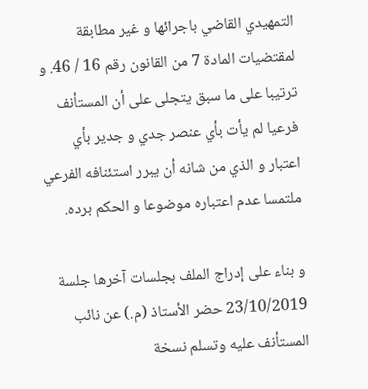التمهيدي القاضي باجرائها و غير مطابقة لمقتضيات المادة 7 من القانون رقم 16 / 46. و ترتيبا على ما سبق يتجلى على أن المستأنف فرعيا لم يأت بأي عنصر جدي و جدير بأي اعتبار و الذي من شانه أن يبرر استئنافه الفرعي ملتمسا عدم اعتباره موضوعا و الحكم برده.

و بناء على إدراج الملف بجلسات آخرها جلسة 23/10/2019 حضر الأستاذ (م.) عن نائب المستأنف عليه وتسلم نسخة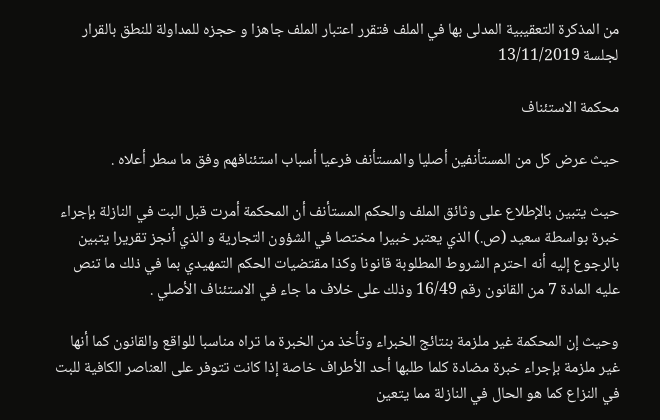من المذكرة التعقيبية المدلى بها في الملف فتقرر اعتبار الملف جاهزا و حجزه للمداولة للنطق بالقرار لجلسة 13/11/2019

محكمة الاستئناف

حيث عرض كل من المستأنفين أصليا والمستأنف فرعيا أسباب استئنافهم وفق ما سطر أعلاه .

حيث يتبين بالإطلاع على وثائق الملف والحكم المستأنف أن المحكمة أمرت قبل البت في النازلة بإجراء خبرة بواسطة سعيد (ص.) الذي يعتبر خبيرا مختصا في الشؤون التجارية و الذي أنجز تقريرا يتبين بالرجوع إليه أنه احترم الشروط المطلوبة قانونا وكذا مقتضيات الحكم التمهيدي بما في ذلك ما تنص عليه المادة 7 من القانون رقم 16/49 وذلك على خلاف ما جاء في الاستئناف الأصلي .

وحيث إن المحكمة غير ملزمة بنتائج الخبراء وتأخذ من الخبرة ما تراه مناسبا للواقع والقانون كما أنها غير ملزمة بإجراء خبرة مضادة كلما طلبها أحد الأطراف خاصة إذا كانت تتوفر على العناصر الكافية للبت في النزاع كما هو الحال في النازلة مما يتعين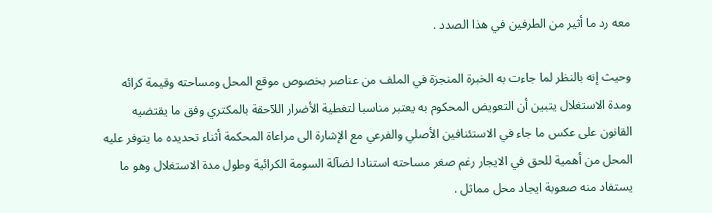معه رد ما أثير من الطرفين في هذا الصدد .

وحيث إنه بالنظر لما جاءت به الخبرة المنجزة في الملف من عناصر بخصوص موقع المحل ومساحته وقيمة كرائه ومدة الاستغلال يتبين أن التعويض المحكوم به يعتبر مناسبا لتغطية الأضرار اللآحقة بالمكتري وفق ما يقتضيه القانون على عكس ما جاء في الاستئنافين الأصلي والفرعي مع الإشارة الى مراعاة المحكمة أثناء تحديده ما يتوفر عليه المحل من أهمية للحق في الايجار رغم صغر مساحته استنادا لضآلة السومة الكرائية وطول مدة الاستغلال وهو ما يستفاد منه صعوبة ايجاد محل مماثل .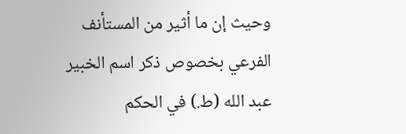وحيث إن ما أثير من المستأنف الفرعي بخصوص ذكر اسم الخبير عبد الله (ط.) في الحكم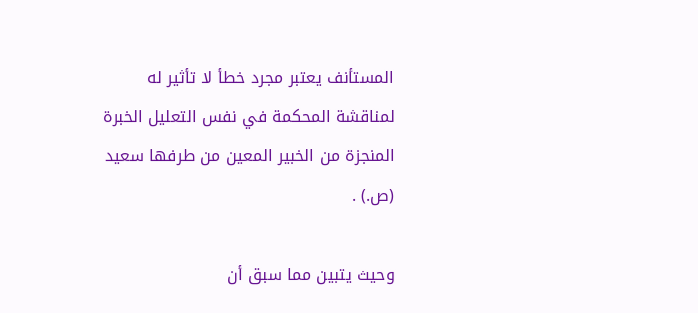المستأنف يعتبر مجرد خطأ لا تأثير له لمناقشة المحكمة في نفس التعليل الخبرة المنجزة من الخبير المعين من طرفها سعيد (ص.) .

وحيث يتبين مما سبق أن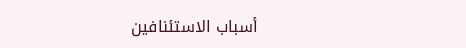أسباب الاستئنافين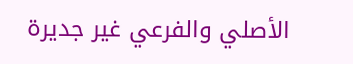الأصلي والفرعي غير جديرة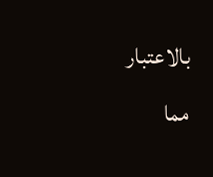بالاعتبار مما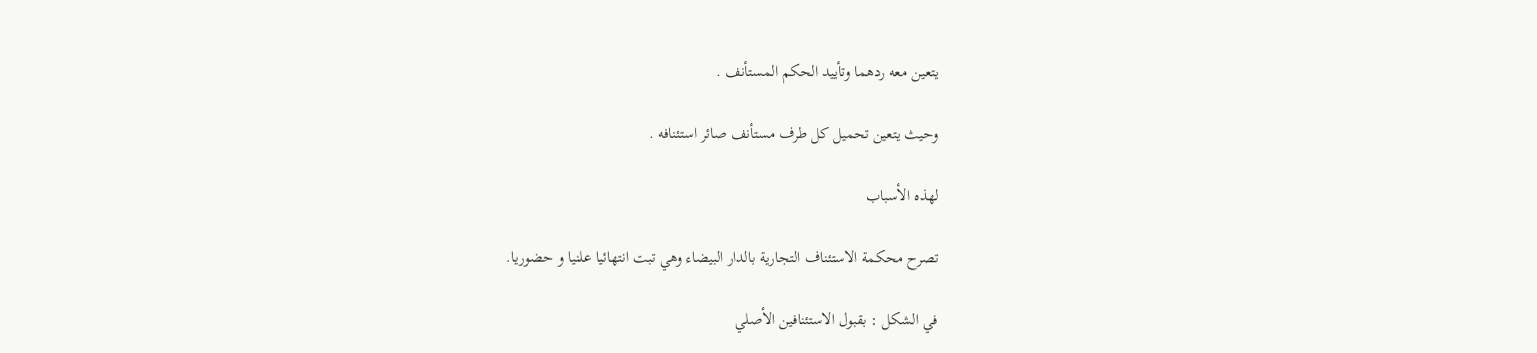يتعين معه ردهما وتأييد الحكم المستأنف .

وحيث يتعين تحميل كل طرف مستأنف صائر استئنافه .

لهذه الأسباب

تصرح محكمة الاستئناف التجارية بالدار البيضاء وهي تبت انتهائيا علنيا و حضوريا.

في الشكل : بقبول الاستئنافين الأصلي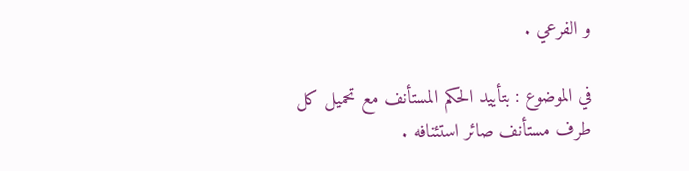و الفرعي .

في الموضوع : بتأييد الحكم المستأنف مع تحميل كل طرف مستأنف صائر استئنافه .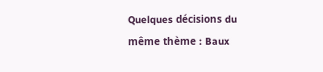Quelques décisions du même thème : Baux